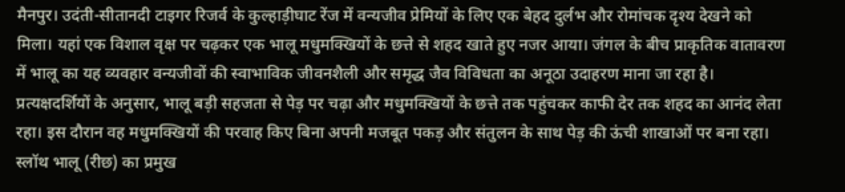मैनपुर। उदंती-सीतानदी टाइगर रिजर्व के कुल्हाड़ीघाट रेंज में वन्यजीव प्रेमियों के लिए एक बेहद दुर्लभ और रोमांचक दृश्य देखने को मिला। यहां एक विशाल वृक्ष पर चढ़कर एक भालू मधुमक्खियों के छत्ते से शहद खाते हुए नजर आया। जंगल के बीच प्राकृतिक वातावरण में भालू का यह व्यवहार वन्यजीवों की स्वाभाविक जीवनशैली और समृद्ध जैव विविधता का अनूठा उदाहरण माना जा रहा है।
प्रत्यक्षदर्शियों के अनुसार, भालू बड़ी सहजता से पेड़ पर चढ़ा और मधुमक्खियों के छत्ते तक पहुंचकर काफी देर तक शहद का आनंद लेता रहा। इस दौरान वह मधुमक्खियों की परवाह किए बिना अपनी मजबूत पकड़ और संतुलन के साथ पेड़ की ऊंची शाखाओं पर बना रहा।
स्लॉथ भालू (रीछ) का प्रमुख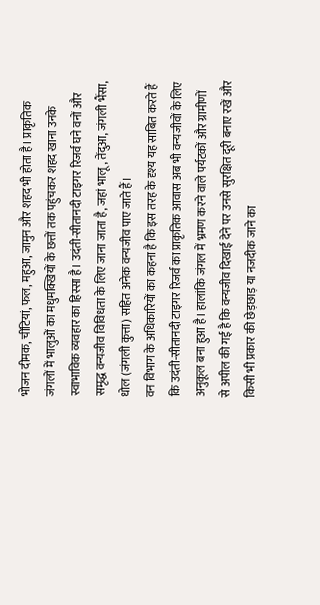भोजन दीमक, चींटियां, फल, महुआ, जामुन और शहद भी होता है। प्राकृतिक जंगलों में भालुओं का मधुमक्खियों के छत्तों तक पहुंचकर शहद खाना उनके स्वाभाविक व्यवहार का हिस्सा है। उदंती-सीतानदी टाइगर रिजर्व घने वनों और समृद्ध वन्यजीव विविधता के लिए जाना जाता है, जहां भालू, तेंदुआ, जंगली भैंसा, धोल (जंगली कुत्ता) सहित अनेक वन्यजीव पाए जाते हैं।
वन विभाग के अधिकारियों का कहना है कि इस तरह के दृश्य यह साबित करते हैं कि उदंती-सीतानदी टाइगर रिजर्व का प्राकृतिक आवास अब भी वन्यजीवों के लिए अनुकूल बना हुआ है। हालांकि जंगल में भ्रमण करने वाले पर्यटकों और ग्रामीणों से अपील की गई है कि वन्यजीव दिखाई देने पर उनसे सुरक्षित दूरी बनाए रखें और किसी भी प्रकार की छेड़छाड़ या नजदीक जाने का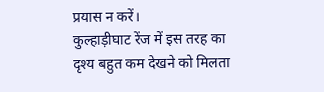प्रयास न करें।
कुल्हाड़ीघाट रेंज में इस तरह का दृश्य बहुत कम देखने को मिलता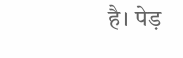है। पेड़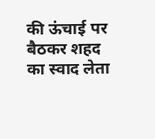की ऊंचाई पर बैठकर शहद का स्वाद लेता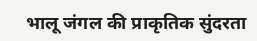भालू जंगल की प्राकृतिक सुंदरता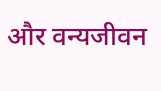और वन्यजीवन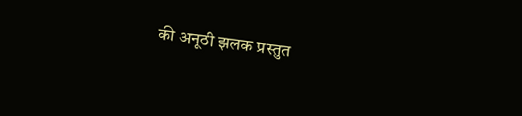की अनूठी झलक प्रस्तुत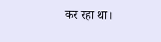कर रहा था।